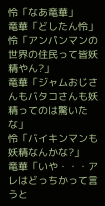怜「なあ竜華」
竜華「どしたん怜」
怜「アンパンマンの世界の住民って皆妖精やん?」
竜華「ジャムおじさんもバタコさんも妖精ってのは驚いたな」
怜「バイキンマンも妖精なんかな?」
竜華「いや・・・アレはどっちかって言うと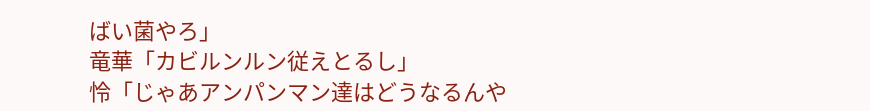ばい菌やろ」
竜華「カビルンルン従えとるし」
怜「じゃあアンパンマン達はどうなるんや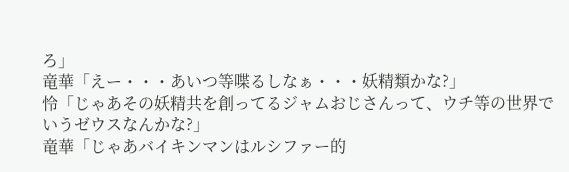ろ」
竜華「えー・・・あいつ等喋るしなぁ・・・妖精類かな?」
怜「じゃあその妖精共を創ってるジャムおじさんって、ウチ等の世界でいうゼウスなんかな?」
竜華「じゃあバイキンマンはルシファー的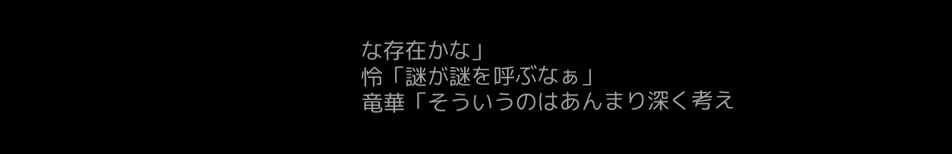な存在かな」
怜「謎が謎を呼ぶなぁ」
竜華「そういうのはあんまり深く考え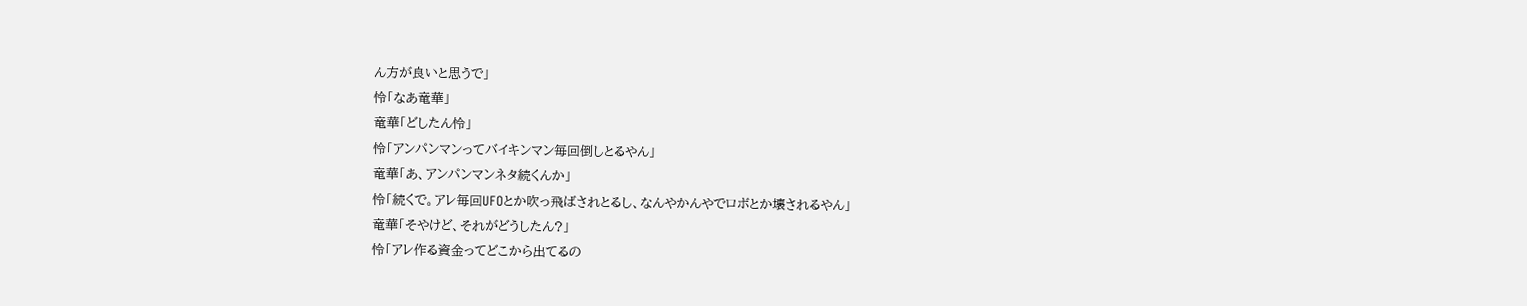ん方が良いと思うで」
怜「なあ竜華」
竜華「どしたん怜」
怜「アンパンマンってバイキンマン毎回倒しとるやん」
竜華「あ、アンパンマンネタ続くんか」
怜「続くで。アレ毎回UFOとか吹っ飛ばされとるし、なんやかんやでロボとか壊されるやん」
竜華「そやけど、それがどうしたん?」
怜「アレ作る資金ってどこから出てるの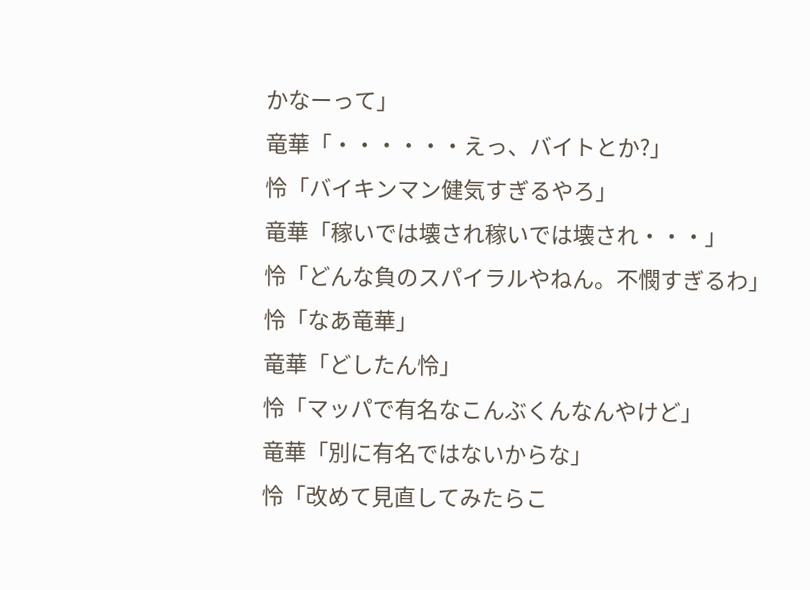かなーって」
竜華「・・・・・・えっ、バイトとか?」
怜「バイキンマン健気すぎるやろ」
竜華「稼いでは壊され稼いでは壊され・・・」
怜「どんな負のスパイラルやねん。不憫すぎるわ」
怜「なあ竜華」
竜華「どしたん怜」
怜「マッパで有名なこんぶくんなんやけど」
竜華「別に有名ではないからな」
怜「改めて見直してみたらこ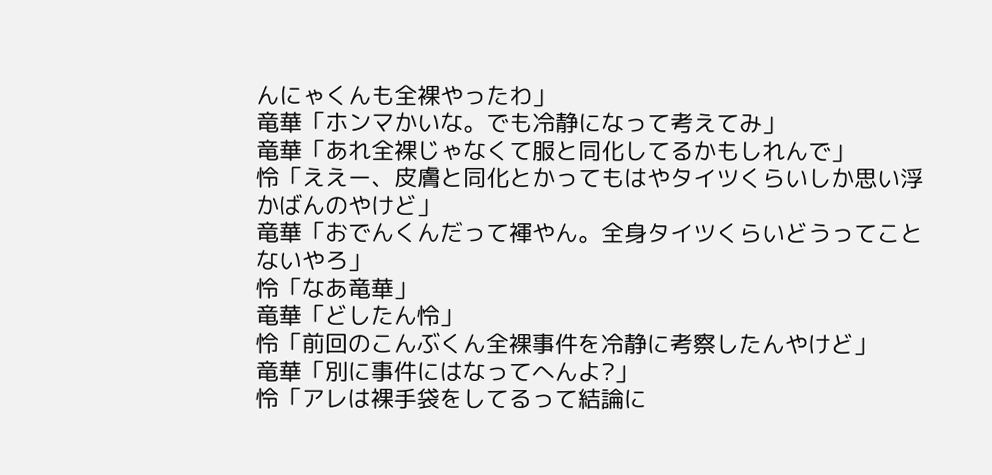んにゃくんも全裸やったわ」
竜華「ホンマかいな。でも冷静になって考えてみ」
竜華「あれ全裸じゃなくて服と同化してるかもしれんで」
怜「ええー、皮膚と同化とかってもはやタイツくらいしか思い浮かばんのやけど」
竜華「おでんくんだって褌やん。全身タイツくらいどうってことないやろ」
怜「なあ竜華」
竜華「どしたん怜」
怜「前回のこんぶくん全裸事件を冷静に考察したんやけど」
竜華「別に事件にはなってへんよ?」
怜「アレは裸手袋をしてるって結論に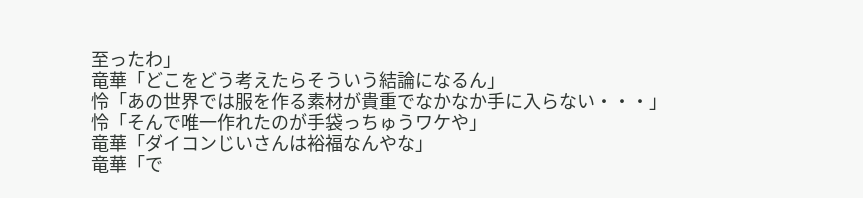至ったわ」
竜華「どこをどう考えたらそういう結論になるん」
怜「あの世界では服を作る素材が貴重でなかなか手に入らない・・・」
怜「そんで唯一作れたのが手袋っちゅうワケや」
竜華「ダイコンじいさんは裕福なんやな」
竜華「で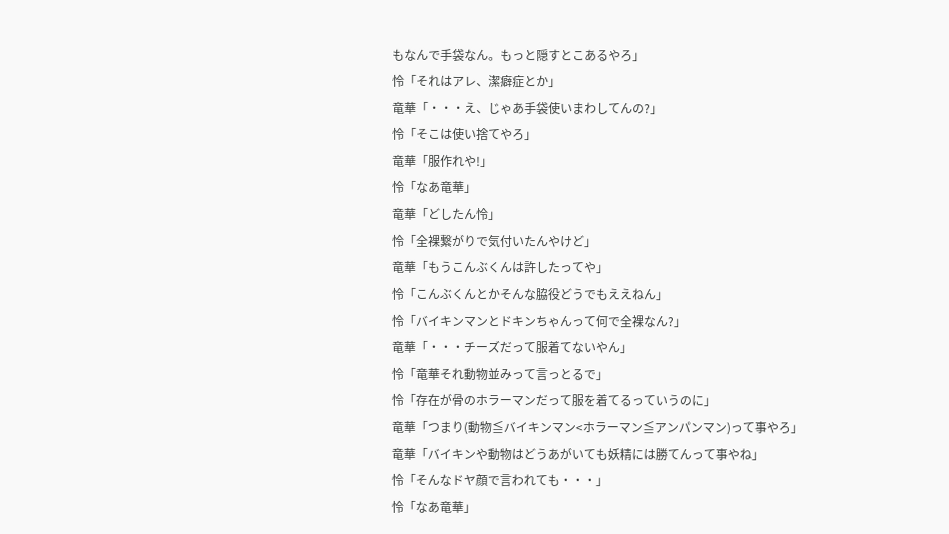もなんで手袋なん。もっと隠すとこあるやろ」
怜「それはアレ、潔癖症とか」
竜華「・・・え、じゃあ手袋使いまわしてんの?」
怜「そこは使い捨てやろ」
竜華「服作れや!」
怜「なあ竜華」
竜華「どしたん怜」
怜「全裸繋がりで気付いたんやけど」
竜華「もうこんぶくんは許したってや」
怜「こんぶくんとかそんな脇役どうでもええねん」
怜「バイキンマンとドキンちゃんって何で全裸なん?」
竜華「・・・チーズだって服着てないやん」
怜「竜華それ動物並みって言っとるで」
怜「存在が骨のホラーマンだって服を着てるっていうのに」
竜華「つまり(動物≦バイキンマン<ホラーマン≦アンパンマン)って事やろ」
竜華「バイキンや動物はどうあがいても妖精には勝てんって事やね」
怜「そんなドヤ顔で言われても・・・」
怜「なあ竜華」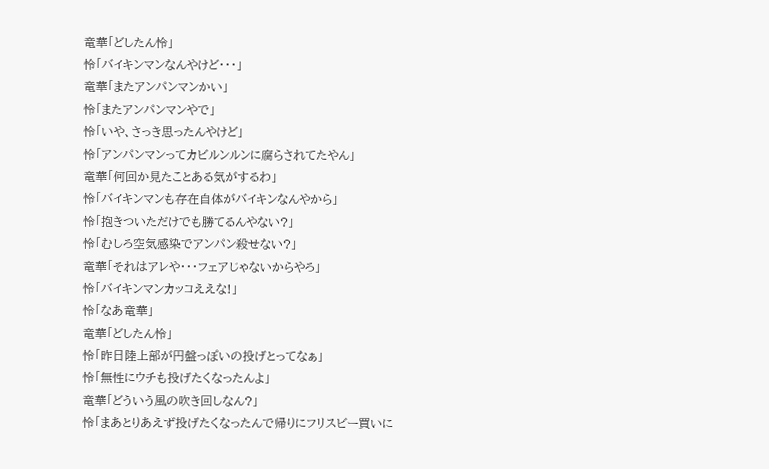竜華「どしたん怜」
怜「バイキンマンなんやけど・・・」
竜華「またアンパンマンかい」
怜「またアンパンマンやで」
怜「いや、さっき思ったんやけど」
怜「アンパンマンってカビルンルンに腐らされてたやん」
竜華「何回か見たことある気がするわ」
怜「バイキンマンも存在自体がバイキンなんやから」
怜「抱きついただけでも勝てるんやない?」
怜「むしろ空気感染でアンパン殺せない?」
竜華「それはアレや・・・フェアじゃないからやろ」
怜「バイキンマンカッコええな!」
怜「なあ竜華」
竜華「どしたん怜」
怜「昨日陸上部が円盤っぽいの投げとってなぁ」
怜「無性にウチも投げたくなったんよ」
竜華「どういう風の吹き回しなん?」
怜「まあとりあえず投げたくなったんで帰りにフリスビー買いに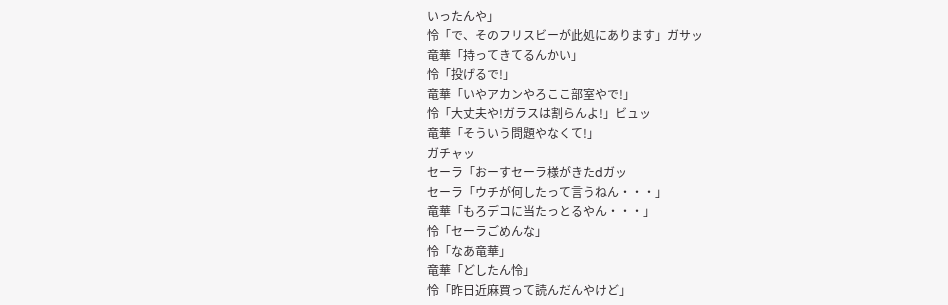いったんや」
怜「で、そのフリスビーが此処にあります」ガサッ
竜華「持ってきてるんかい」
怜「投げるで!」
竜華「いやアカンやろここ部室やで!」
怜「大丈夫や!ガラスは割らんよ!」ビュッ
竜華「そういう問題やなくて!」
ガチャッ
セーラ「おーすセーラ様がきたdガッ
セーラ「ウチが何したって言うねん・・・」
竜華「もろデコに当たっとるやん・・・」
怜「セーラごめんな」
怜「なあ竜華」
竜華「どしたん怜」
怜「昨日近麻買って読んだんやけど」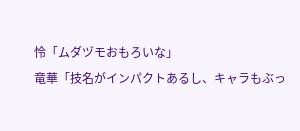怜「ムダヅモおもろいな」
竜華「技名がインパクトあるし、キャラもぶっ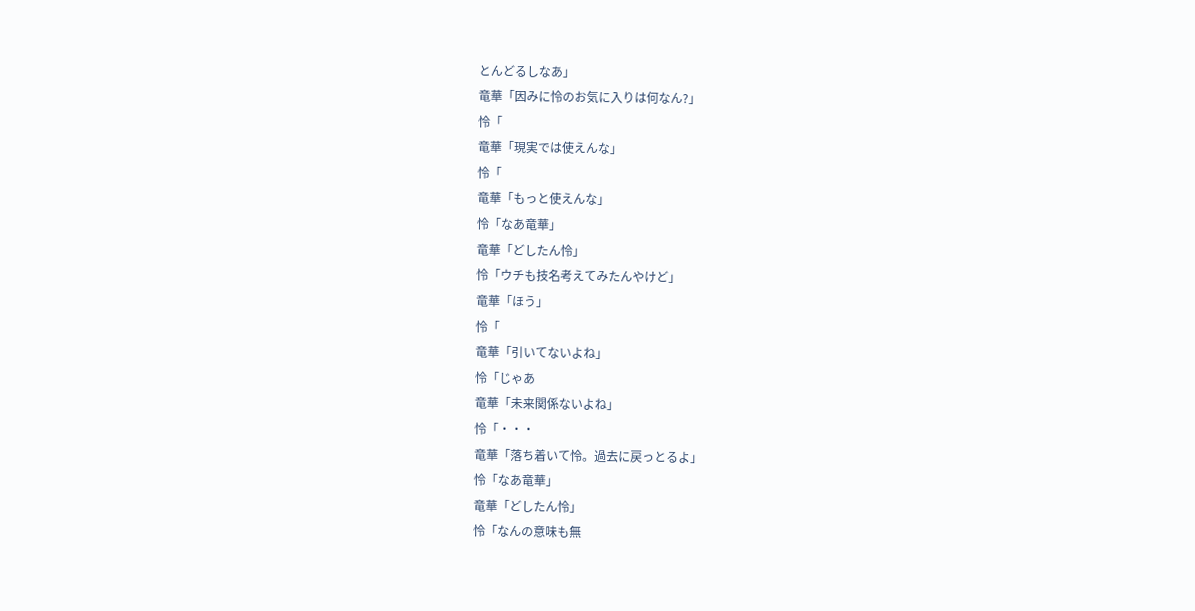とんどるしなあ」
竜華「因みに怜のお気に入りは何なん?」
怜「
竜華「現実では使えんな」
怜「
竜華「もっと使えんな」
怜「なあ竜華」
竜華「どしたん怜」
怜「ウチも技名考えてみたんやけど」
竜華「ほう」
怜「
竜華「引いてないよね」
怜「じゃあ
竜華「未来関係ないよね」
怜「・・・
竜華「落ち着いて怜。過去に戻っとるよ」
怜「なあ竜華」
竜華「どしたん怜」
怜「なんの意味も無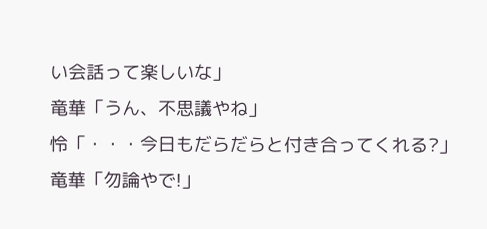い会話って楽しいな」
竜華「うん、不思議やね」
怜「・・・今日もだらだらと付き合ってくれる?」
竜華「勿論やで!」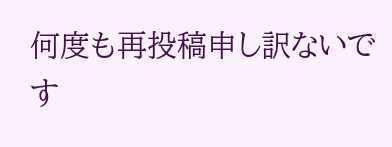何度も再投稿申し訳ないです